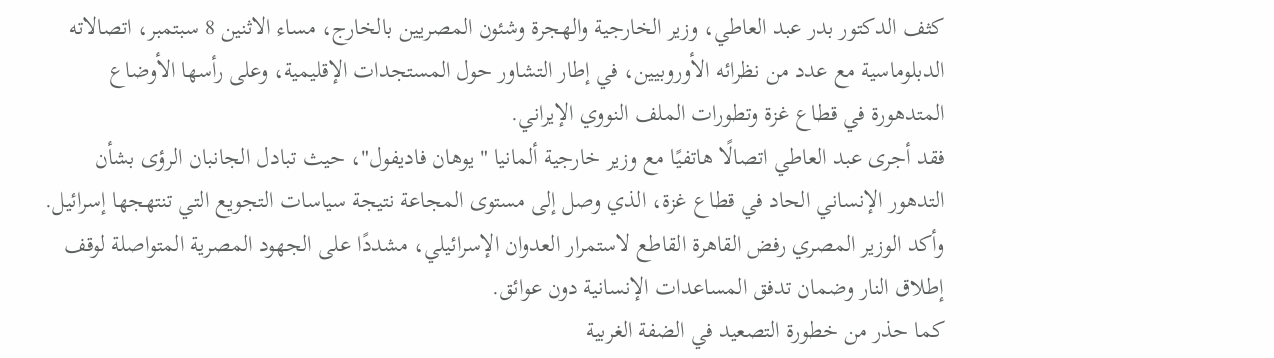كثف الدكتور بدر عبد العاطي، وزير الخارجية والهجرة وشئون المصريين بالخارج، مساء الاثنين 8 سبتمبر، اتصالاته الدبلوماسية مع عدد من نظرائه الأوروبيين، في إطار التشاور حول المستجدات الإقليمية، وعلى رأسها الأوضاع المتدهورة في قطاع غزة وتطورات الملف النووي الإيراني.
فقد أجرى عبد العاطي اتصالًا هاتفيًا مع وزير خارجية ألمانيا "يوهان فاديفول"، حيث تبادل الجانبان الرؤى بشأن التدهور الإنساني الحاد في قطاع غزة، الذي وصل إلى مستوى المجاعة نتيجة سياسات التجويع التي تنتهجها إسرائيل.
وأكد الوزير المصري رفض القاهرة القاطع لاستمرار العدوان الإسرائيلي، مشددًا على الجهود المصرية المتواصلة لوقف إطلاق النار وضمان تدفق المساعدات الإنسانية دون عوائق.
كما حذر من خطورة التصعيد في الضفة الغربية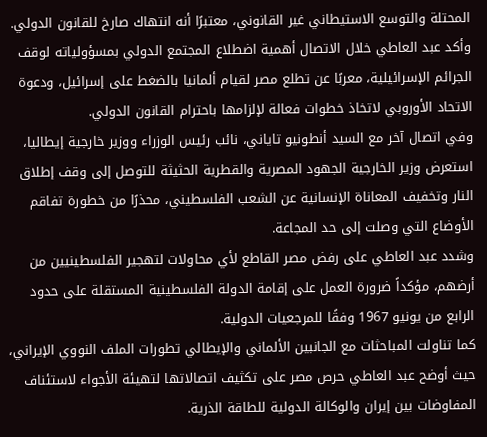المحتلة والتوسع الاستيطاني غير القانوني، معتبرًا أنه انتهاك صارخ للقانون الدولي.
وأكد عبد العاطي خلال الاتصال أهمية اضطلاع المجتمع الدولي بمسؤولياته لوقف الجرائم الإسرائيلية، معربًا عن تطلع مصر لقيام ألمانيا بالضغط على إسرائيل، ودعوة الاتحاد الأوروبي لاتخاذ خطوات فعالة لإلزامها باحترام القانون الدولي.
وفي اتصال آخر مع السيد أنطونيو تاياني، نائب رئيس الوزراء ووزير خارجية إيطاليا، استعرض وزير الخارجية الجهود المصرية والقطرية الحثيثة للتوصل إلى وقف إطلاق النار وتخفيف المعاناة الإنسانية عن الشعب الفلسطيني، محذرًا من خطورة تفاقم الأوضاع التي وصلت إلى حد المجاعة.
وشدد عبد العاطي على رفض مصر القاطع لأي محاولات لتهجير الفلسطينيين من أرضهم، مؤكداً ضرورة العمل على إقامة الدولة الفلسطينية المستقلة على حدود الرابع من يونيو 1967 وفقًا للمرجعيات الدولية.
كما تناولت المباحثات مع الجانبين الألماني والإيطالي تطورات الملف النووي الإيراني، حيث أوضح عبد العاطي حرص مصر على تكثيف اتصالاتها لتهيئة الأجواء لاستئناف المفاوضات بين إيران والوكالة الدولية للطاقة الذرية.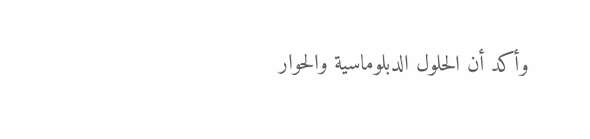وأكد أن الحلول الدبلوماسية والحوار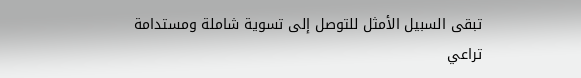تبقى السبيل الأمثل للتوصل إلى تسوية شاملة ومستدامة تراعي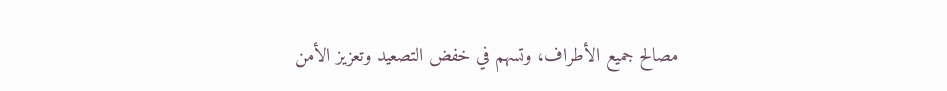مصالح جميع الأطراف، وتسهم في خفض التصعيد وتعزيز الأمن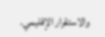والاستقرار الإقليمي.